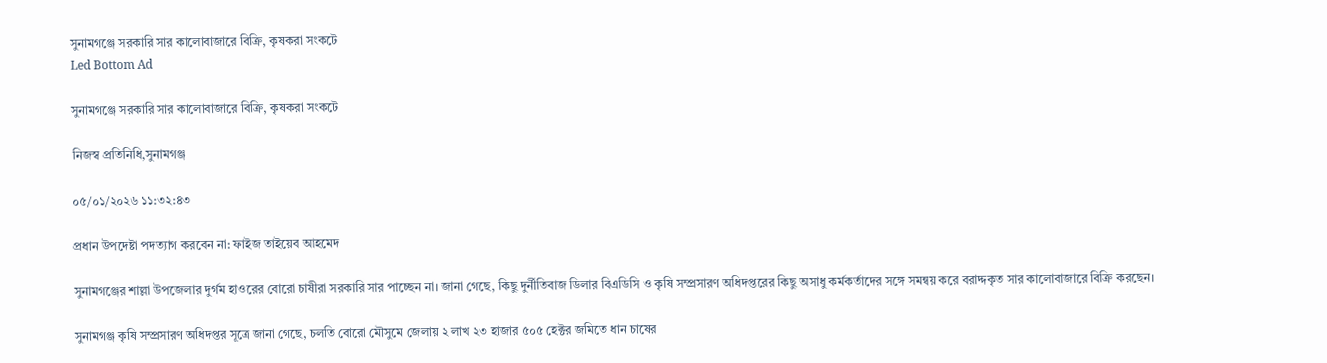সুনামগঞ্জে সরকারি সার কালোবাজারে বিক্রি, কৃষকরা সংকটে
Led Bottom Ad

সুনামগঞ্জে সরকারি সার কালোবাজারে বিক্রি, কৃষকরা সংকটে

নিজস্ব প্রতিনিধি,সুনামগঞ্জ

০৫/০১/২০২৬ ১১:৩২:৪৩

প্রধান উপদেষ্টা পদত্যাগ করবেন না: ফাইজ তাইয়েব আহমেদ

সুনামগঞ্জের শাল্লা উপজেলার দুর্গম হাওরের বোরো চাষীরা সরকারি সার পাচ্ছেন না। জানা গেছে, কিছু দুর্নীতিবাজ ডিলার বিএডিসি ও কৃষি সম্প্রসারণ অধিদপ্তরের কিছু অসাধু কর্মকর্তাদের সঙ্গে সমন্বয় করে বরাদ্দকৃত সার কালোবাজারে বিক্রি করছেন।

সুনামগঞ্জ কৃষি সম্প্রসারণ অধিদপ্তর সূত্রে জানা গেছে, চলতি বোরো মৌসুমে জেলায় ২ লাখ ২৩ হাজার ৫০৫ হেক্টর জমিতে ধান চাষের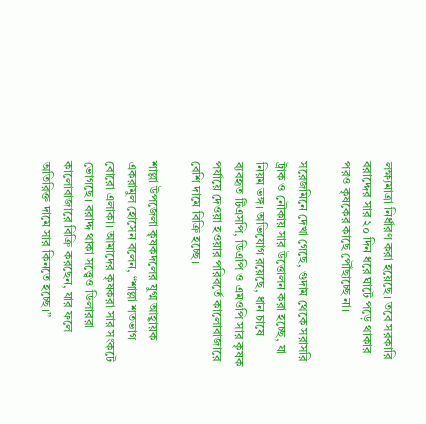লক্ষ্যমাত্রা নির্ধারণ করা হয়েছে। তবে সরকারি বরাদ্দের সার ২০ দিন ধরে ঘাটে পড়ে থাকার পরও কৃষকের কাছে পৌঁছাচ্ছে না।

সরেজমিনে দেখা গেছে, গুদাম থেকে সরাসরি ট্রাক ও নৌকায় সার উত্তোলন করা হচ্ছে, যা নিয়ম ভঙ্গ। অভিযোগ রয়েছে, ধান চাষে ব্যবহৃত টিএসপি, ডিএপি ও এমওপি সার কৃষক পর্যায়ে দেওয়া হওয়ার পরিবর্তে কালোবাজারে বেশি দামে বিক্রি হচ্ছে।

শাল্লা উপজেলা কৃষকদলের যুগ্ম আহ্বায়ক একরামুল হোসেন বলেন, “শাল্লা শতভাগ বোরো এলাকা। আমাদের কৃষকরা সার সংকটে ভোগছে। বরাদ্দ থাকা সত্ত্বেও ডিলাররা কালোবাজারে বিক্রি করছেন, যার ফলে অতিরিক্ত দামে সার কিনতে হচ্ছে।”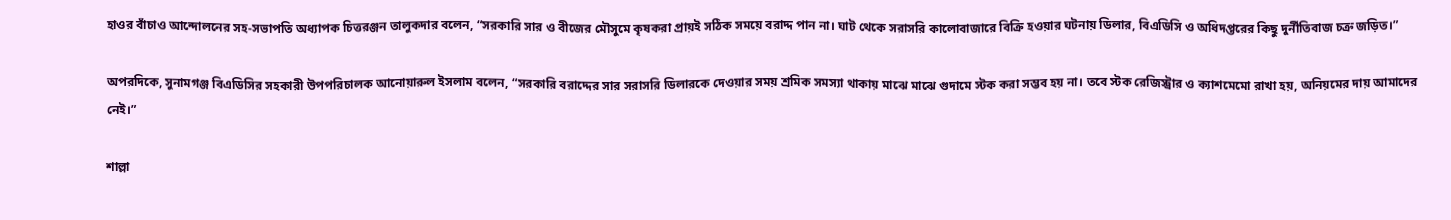হাওর বাঁচাও আন্দোলনের সহ-সভাপতি অধ্যাপক চিত্তরঞ্জন তালুকদার বলেন, “সরকারি সার ও বীজের মৌসুমে কৃষকরা প্রায়ই সঠিক সময়ে বরাদ্দ পান না। ঘাট থেকে সরাসরি কালোবাজারে বিক্রি হওয়ার ঘটনায় ডিলার, বিএডিসি ও অধিদপ্তরের কিছু দুর্নীতিবাজ চক্র জড়িত।”

অপরদিকে, সুনামগঞ্জ বিএডিসির সহকারী উপপরিচালক আনোয়ারুল ইসলাম বলেন, “সরকারি বরাদ্দের সার সরাসরি ডিলারকে দেওয়ার সময় শ্রমিক সমস্যা থাকায় মাঝে মাঝে গুদামে স্টক করা সম্ভব হয় না। তবে স্টক রেজিস্ট্রার ও ক্যাশমেমো রাখা হয়, অনিয়মের দায় আমাদের নেই।”

শাল্লা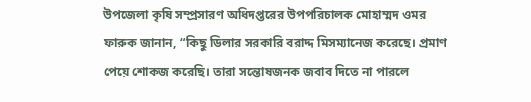উপজেলা কৃষি সম্প্রসারণ অধিদপ্তরের উপপরিচালক মোহাম্মদ ওমর ফারুক জানান, “কিছু ডিলার সরকারি বরাদ্দ মিসম্যানেজ করেছে। প্রমাণ পেয়ে শোকজ করেছি। তারা সন্তোষজনক জবাব দিতে না পারলে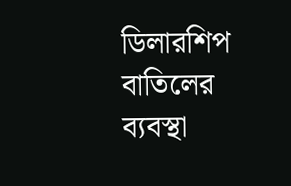ডিলারশিপ বাতিলের ব্যবস্থা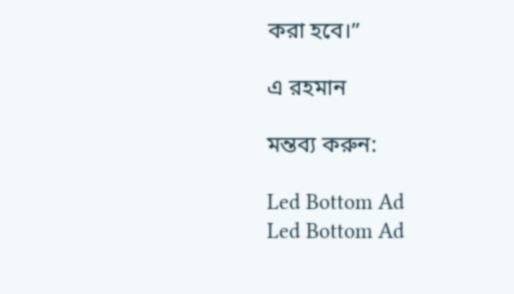করা হবে।”

এ রহমান

মন্তব্য করুন:

Led Bottom Ad
Led Bottom Ad